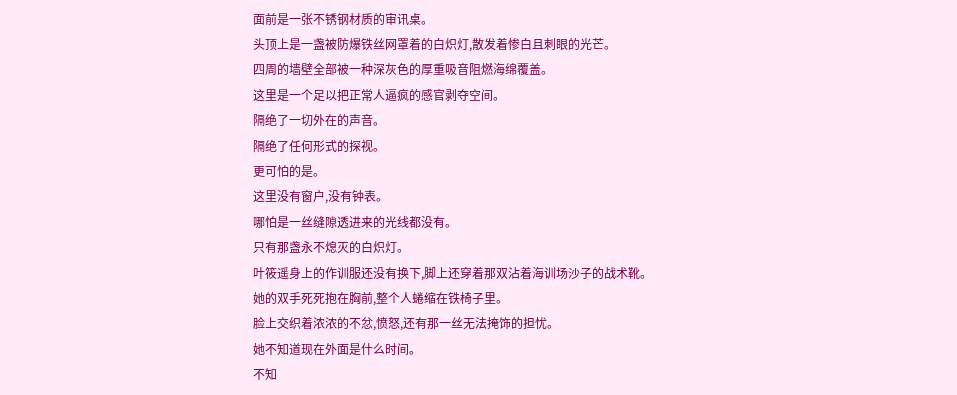面前是一张不锈钢材质的审讯桌。
头顶上是一盏被防爆铁丝网罩着的白炽灯,散发着惨白且刺眼的光芒。
四周的墙壁全部被一种深灰色的厚重吸音阻燃海绵覆盖。
这里是一个足以把正常人逼疯的感官剥夺空间。
隔绝了一切外在的声音。
隔绝了任何形式的探视。
更可怕的是。
这里没有窗户,没有钟表。
哪怕是一丝缝隙透进来的光线都没有。
只有那盏永不熄灭的白炽灯。
叶筱遥身上的作训服还没有换下,脚上还穿着那双沾着海训场沙子的战术靴。
她的双手死死抱在胸前,整个人蜷缩在铁椅子里。
脸上交织着浓浓的不忿,愤怒,还有那一丝无法掩饰的担忧。
她不知道现在外面是什么时间。
不知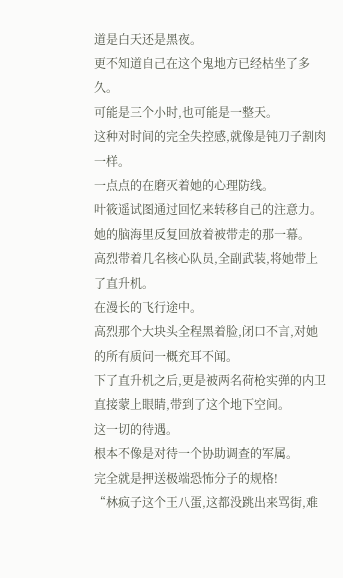道是白天还是黑夜。
更不知道自己在这个鬼地方已经枯坐了多久。
可能是三个小时,也可能是一整天。
这种对时间的完全失控感,就像是钝刀子割肉一样。
一点点的在磨灭着她的心理防线。
叶筱遥试图通过回忆来转移自己的注意力。
她的脑海里反复回放着被带走的那一幕。
高烈带着几名核心队员,全副武装,将她带上了直升机。
在漫长的飞行途中。
高烈那个大块头全程黑着脸,闭口不言,对她的所有质问一概充耳不闻。
下了直升机之后,更是被两名荷枪实弹的内卫直接蒙上眼睛,带到了这个地下空间。
这一切的待遇。
根本不像是对待一个协助调查的军属。
完全就是押送极端恐怖分子的规格!
“林疯子这个王八蛋,这都没跳出来骂街,难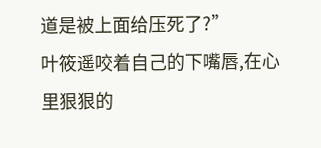道是被上面给压死了?”
叶筱遥咬着自己的下嘴唇,在心里狠狠的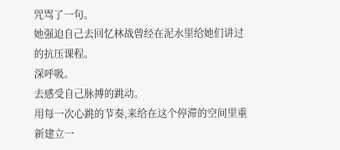咒骂了一句。
她强迫自己去回忆林战曾经在泥水里给她们讲过的抗压课程。
深呼吸。
去感受自己脉搏的跳动。
用每一次心跳的节奏,来给在这个停滞的空间里重新建立一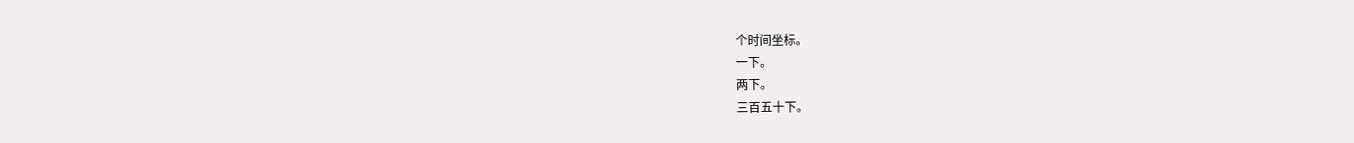个时间坐标。
一下。
两下。
三百五十下。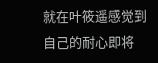就在叶筱遥感觉到自己的耐心即将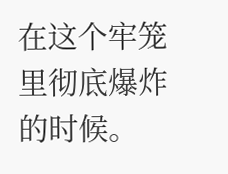在这个牢笼里彻底爆炸的时候。